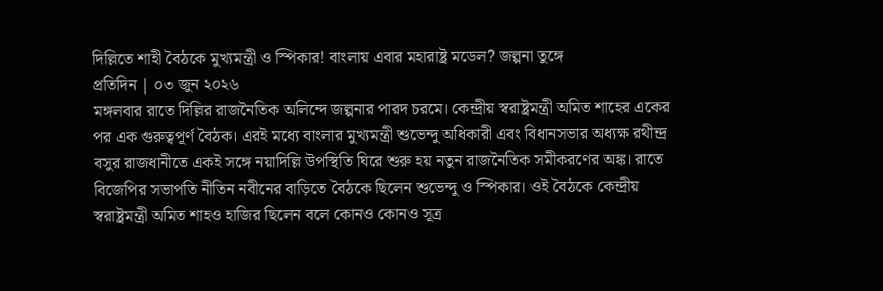দিল্লিতে শাহী বৈঠকে মুখ্যমন্ত্রী ও স্পিকার! বাংলায় এবার মহারাষ্ট্র মডেল? জল্পনা তুঙ্গে
প্রতিদিন | ০৩ জুন ২০২৬
মঙ্গলবার রাতে দিল্লির রাজনৈতিক অলিন্দে জল্পনার পারদ চরমে। কেন্দ্রীয় স্বরাষ্ট্রমন্ত্রী অমিত শাহের একের পর এক গুরুত্বপূর্ণ বৈঠক। এরই মধ্যে বাংলার মুখ্যমন্ত্রী শুভেন্দু অধিকারী এবং বিধানসভার অধ্যক্ষ রথীন্দ্র বসুর রাজধানীতে একই সঙ্গে নয়াদিল্লি উপস্থিতি ঘিরে শুরু হয় নতুন রাজনৈতিক সমীকরণের অঙ্ক। রাতে বিজেপির সভাপতি নীতিন নবীনের বাড়িতে বৈঠকে ছিলেন শুভেন্দু ও স্পিকার। ওই বৈঠকে কেন্দ্রীয় স্বরাষ্ট্রমন্ত্রী অমিত শাহও হাজির ছিলেন বলে কোনও কোনও সূত্র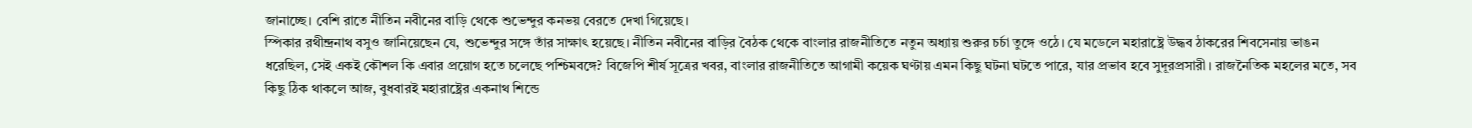জানাচ্ছে। বেশি রাতে নীতিন নবীনের বাড়ি থেকে শুভেন্দুর কনভয় বেরতে দেখা গিয়েছে।
স্পিকার রথীন্দ্রনাথ বসুও জানিয়েছেন যে, শুভেন্দুর সঙ্গে তাঁর সাক্ষাৎ হয়েছে। নীতিন নবীনের বাড়ির বৈঠক থেকে বাংলার রাজনীতিতে নতুন অধ্যায় শুরুর চর্চা তুঙ্গে ওঠে। যে মডেলে মহারাষ্ট্রে উদ্ধব ঠাকরের শিবসেনায় ভাঙন ধরেছিল, সেই একই কৌশল কি এবার প্রয়োগ হতে চলেছে পশ্চিমবঙ্গে? বিজেপি শীর্ষ সূত্রের খবর, বাংলার রাজনীতিতে আগামী কয়েক ঘণ্টায় এমন কিছু ঘটনা ঘটতে পারে, যার প্রভাব হবে সুদূরপ্রসারী। রাজনৈতিক মহলের মতে, সব কিছু ঠিক থাকলে আজ, বুধবারই মহারাষ্ট্রের একনাথ শিন্ডে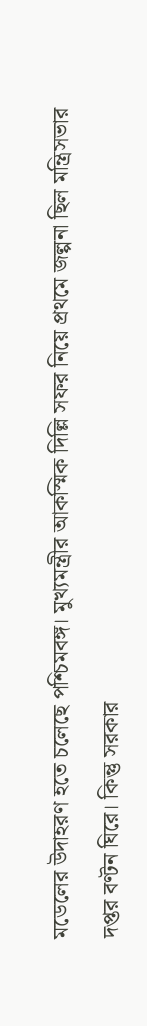মডেলের উদাহরণ হতে চলেছে পশ্চিমবঙ্গ। মুখ্যমন্ত্রীর আকস্মিক দিল্লি সফর নিয়ে প্রথমে জল্পনা ছিল মন্ত্রিসভার দপ্তর বণ্টন ঘিরে। কিন্তু সরকার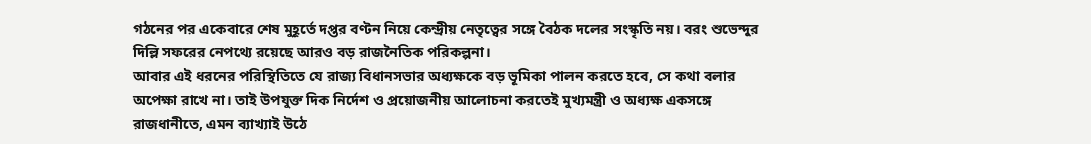গঠনের পর একেবারে শেষ মুহূর্তে দপ্তর বণ্টন নিয়ে কেন্দ্রীয় নেতৃত্বের সঙ্গে বৈঠক দলের সংস্কৃতি নয়। বরং শুভেন্দুর দিল্লি সফরের নেপথ্যে রয়েছে আরও বড় রাজনৈতিক পরিকল্পনা।
আবার এই ধরনের পরিস্থিতিতে যে রাজ্য বিধানসভার অধ্যক্ষকে বড় ভূমিকা পালন করতে হবে, সে কথা বলার অপেক্ষা রাখে না। তাই উপযুক্ত দিক নির্দেশ ও প্রয়োজনীয় আলোচনা করতেই মুখ্যমন্ত্রী ও অধ্যক্ষ একসঙ্গে রাজধানীতে, এমন ব্যাখ্যাই উঠে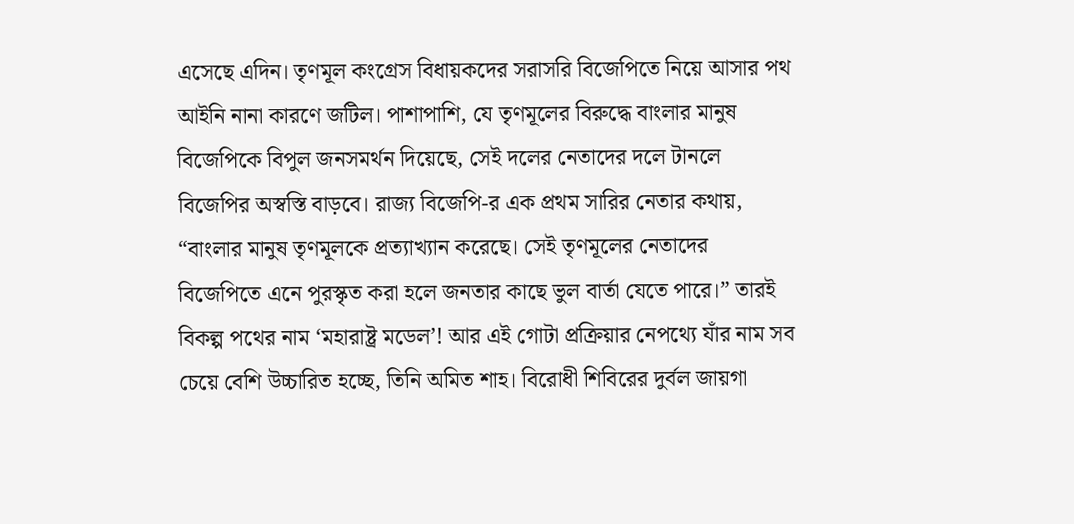এসেছে এদিন। তৃণমূল কংগ্রেস বিধায়কদের সরাসরি বিজেপিতে নিয়ে আসার পথ আইনি নানা কারণে জটিল। পাশাপাশি, যে তৃণমূলের বিরুদ্ধে বাংলার মানুষ বিজেপিকে বিপুল জনসমর্থন দিয়েছে, সেই দলের নেতাদের দলে টানলে বিজেপির অস্বস্তি বাড়বে। রাজ্য বিজেপি-র এক প্রথম সারির নেতার কথায়, “বাংলার মানুষ তৃণমূলকে প্রত্যাখ্যান করেছে। সেই তৃণমূলের নেতাদের বিজেপিতে এনে পুরস্কৃত করা হলে জনতার কাছে ভুল বার্তা যেতে পারে।” তারই বিকল্প পথের নাম ‘মহারাষ্ট্র মডেল’! আর এই গোটা প্রক্রিয়ার নেপথ্যে যাঁর নাম সব চেয়ে বেশি উচ্চারিত হচ্ছে, তিনি অমিত শাহ। বিরোধী শিবিরের দুর্বল জায়গা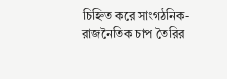চিহ্নিত করে সাংগঠনিক-রাজনৈতিক চাপ তৈরির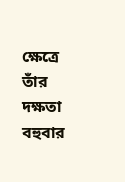ক্ষেত্রে তাঁর দক্ষতা বহুবার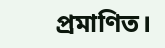প্রমাণিত।